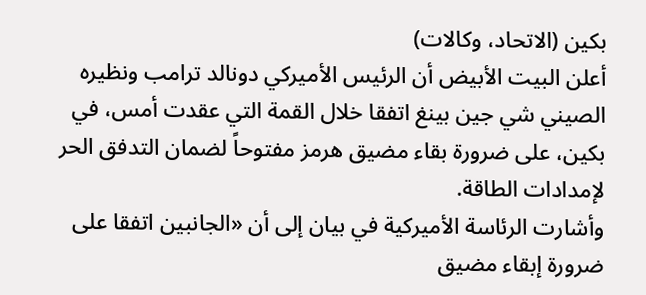بكين (الاتحاد، وكالات)
أعلن البيت الأبيض أن الرئيس الأميركي دونالد ترامب ونظيره الصيني شي جين بينغ اتفقا خلال القمة التي عقدت أمس، في بكين، على ضرورة بقاء مضيق هرمز مفتوحاً لضمان التدفق الحر لإمدادات الطاقة.
وأشارت الرئاسة الأميركية في بيان إلى أن «الجانبين اتفقا على ضرورة إبقاء مضيق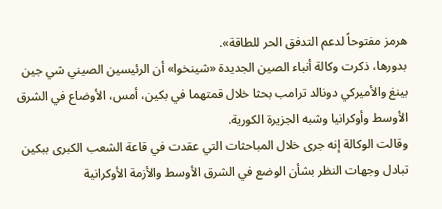هرمز مفتوحاً لدعم التدفق الحر للطاقة».
بدورها، ذكرت وكالة أنباء الصين الجديدة «شينخوا» أن الرئيسين الصيني شي جين بينغ والأميركي دونالد ترامب بحثا خلال قمتهما في بكين، أمس، الأوضاع في الشرق الأوسط وأوكرانيا وشبه الجزيرة الكورية.
وقالت الوكالة إنه جرى خلال المباحثات التي عقدت في قاعة الشعب الكبرى ببكين تبادل وجهات النظر بشأن الوضع في الشرق الأوسط والأزمة الأوكرانية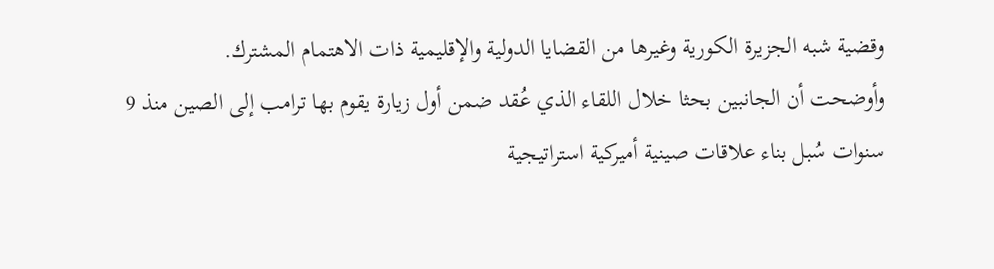وقضية شبه الجزيرة الكورية وغيرها من القضايا الدولية والإقليمية ذات الاهتمام المشترك.
وأوضحت أن الجانبين بحثا خلال اللقاء الذي عُقد ضمن أول زيارة يقوم بها ترامب إلى الصين منذ 9 سنوات سُبل بناء علاقات صينية أميركية استراتيجية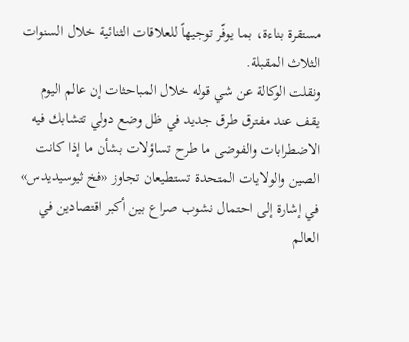مستقرة بناءة، بما يوفّر توجيهاً للعلاقات الثنائية خلال السنوات الثلاث المقبلة.
ونقلت الوكالة عن شي قوله خلال المباحثات إن عالم اليوم يقف عند مفترق طرق جديد في ظل وضع دولي تتشابك فيه الاضطرابات والفوضى ما طرح تساؤلات بشأن ما إذا كانت الصين والولايات المتحدة تستطيعان تجاوز «فخ ثيوسيديدس» في إشارة إلى احتمال نشوب صراع بين أكبر اقتصادين في العالم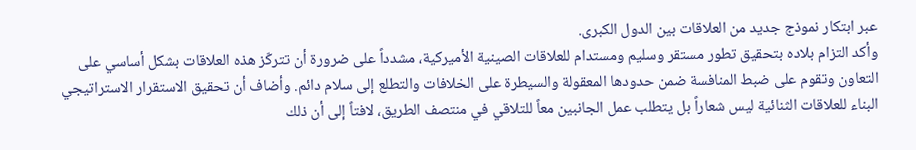عبر ابتكار نموذج جديد من العلاقات بين الدول الكبرى.
وأكد التزام بلاده بتحقيق تطور مستقر وسليم ومستدام للعلاقات الصينية الأميركية، مشدداً على ضرورة أن تتركّز هذه العلاقات بشكل أساسي على التعاون وتقوم على ضبط المنافسة ضمن حدودها المعقولة والسيطرة على الخلافات والتطلع إلى سلام دائم. وأضاف أن تحقيق الاستقرار الاستراتيجي البناء للعلاقات الثنائية ليس شعاراً بل يتطلب عمل الجانبين معاً للتلاقي في منتصف الطريق، لافتاً إلى أن ذلك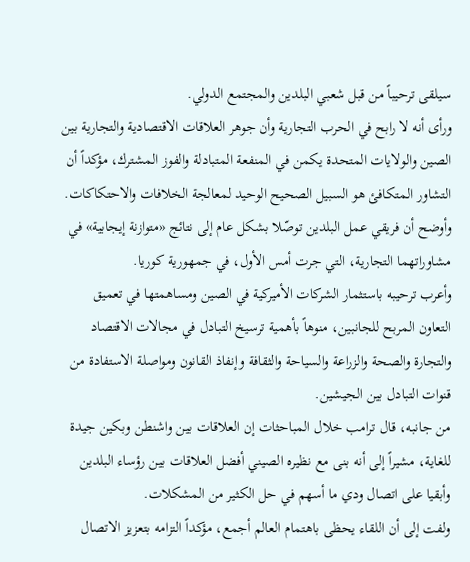سيلقى ترحيباً من قبل شعبي البلدين والمجتمع الدولي.
ورأى أنه لا رابح في الحرب التجارية وأن جوهر العلاقات الاقتصادية والتجارية بين الصين والولايات المتحدة يكمن في المنفعة المتبادلة والفوز المشترك، مؤكداً أن التشاور المتكافئ هو السبيل الصحيح الوحيد لمعالجة الخلافات والاحتكاكات.
وأوضح أن فريقي عمل البلدين توصّلا بشكل عام إلى نتائج «متوازنة إيجابية» في مشاوراتهما التجارية، التي جرت أمس الأول، في جمهورية كوريا.
وأعرب ترحيبه باستثمار الشركات الأميركية في الصين ومساهمتها في تعميق التعاون المربح للجانبين، منوهاً بأهمية ترسيخ التبادل في مجالات الاقتصاد والتجارة والصحة والزراعة والسياحة والثقافة وإنفاذ القانون ومواصلة الاستفادة من قنوات التبادل بين الجيشين.
من جانبه، قال ترامب خلال المباحثات إن العلاقات بين واشنطن وبكين جيدة للغاية، مشيراً إلى أنه بنى مع نظيره الصيني أفضل العلاقات بين رؤساء البلدين وأبقيا على اتصال ودي ما أسهم في حل الكثير من المشكلات.
ولفت إلى أن اللقاء يحظى باهتمام العالم أجمع، مؤكداً التزامه بتعزيز الاتصال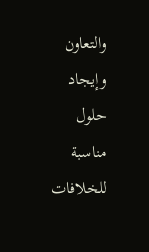والتعاون وإيجاد حلول مناسبة للخلافات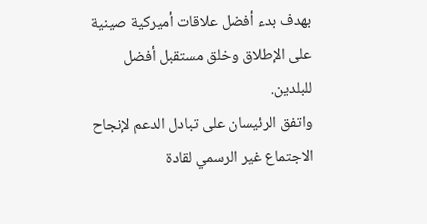بهدف بدء أفضل علاقات أميركية صينية على الإطلاق وخلق مستقبل أفضل للبلدين.
واتفق الرئيسان على تبادل الدعم لإنجاح الاجتماع غير الرسمي لقادة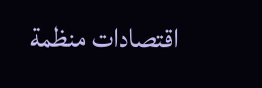اقتصادات منظمة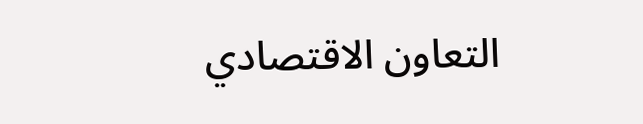التعاون الاقتصادي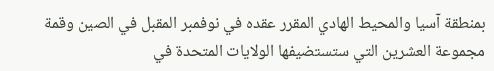بمنطقة آسيا والمحيط الهادي المقرر عقده في نوفمبر المقبل في الصين وقمة مجموعة العشرين التي ستستضيفها الولايات المتحدة في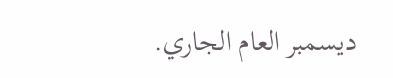ديسمبر العام الجاري.